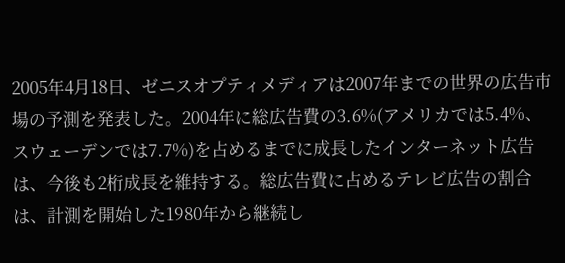2005年4月18日、ゼニスオプティメディアは2007年までの世界の広告市場の予測を発表した。2004年に総広告費の3.6%(アメリカでは5.4%、スウェーデンでは7.7%)を占めるまでに成長したインターネット広告は、今後も2桁成長を維持する。総広告費に占めるテレビ広告の割合は、計測を開始した1980年から継続し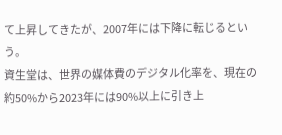て上昇してきたが、2007年には下降に転じるという。
資生堂は、世界の媒体費のデジタル化率を、現在の約50%から2023年には90%以上に引き上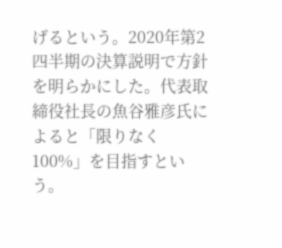げるという。2020年第2四半期の決算説明で方針を明らかにした。代表取締役社長の魚谷雅彦氏によると「限りなく100%」を目指すという。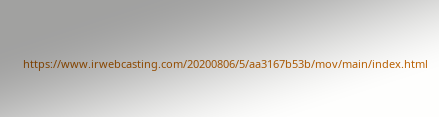https://www.irwebcasting.com/20200806/5/aa3167b53b/mov/main/index.html